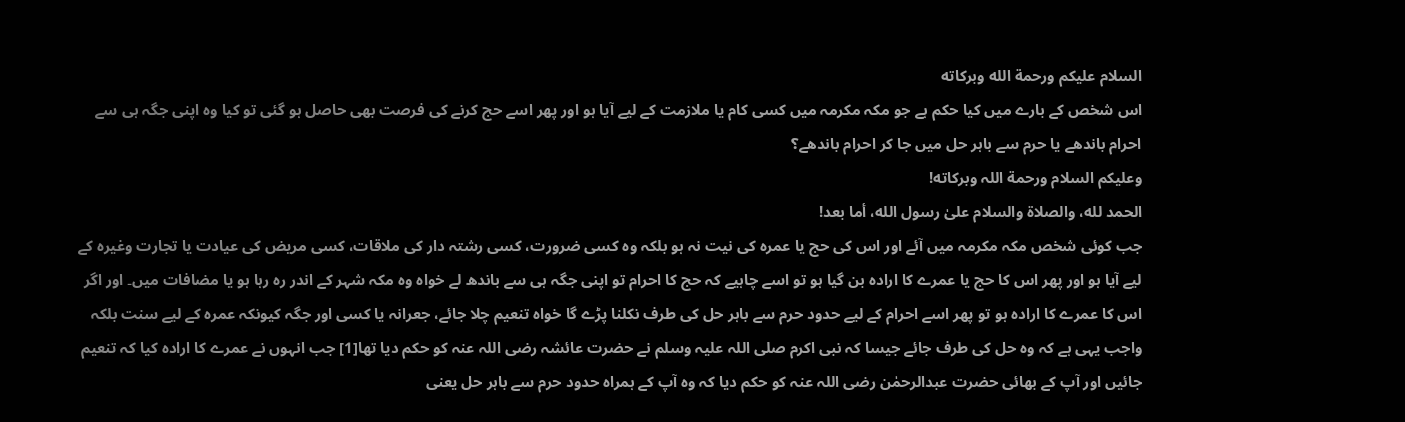السلام عليكم ورحمة الله وبركاته
اس شخص کے بارے میں کیا حکم ہے جو مکہ مکرمہ میں کسی کام یا ملازمت کے لیے آیا ہو اور پھر اسے حج کرنے کی فرصت بھی حاصل ہو گئی تو کیا وہ اپنی جگہ ہی سے احرام باندھے یا حرم سے باہر حل میں جا کر احرام باندھے؟
وعلیکم السلام ورحمة اللہ وبرکاته!
الحمد لله، والصلاة والسلام علىٰ رسول الله، أما بعد!
جب کوئی شخص مکہ مکرمہ میں آئے اور اس کی حج یا عمرہ کی نیت نہ ہو بلکہ وہ کسی ضرورت، کسی رشتہ دار کی ملاقات، کسی مریض کی عیادت یا تجارت وغیرہ کے لیے آیا ہو اور پھر اس کا حج یا عمرے کا ارادہ بن گیا ہو تو اسے چاہیے کہ حج کا احرام تو اپنی جگہ ہی سے باندھ لے خواہ وہ مکہ شہر کے اندر رہ رہا ہو یا مضافات میں۔ اور اگر اس کا عمرے کا ارادہ ہو تو پھر اسے احرام کے لیے حدود حرم سے باہر حل کی طرف نکلنا پڑے گا خواہ تنعیم چلا جائے، جعرانہ یا کسی اور جگہ کیونکہ عمرہ کے لیے سنت بلکہ واجب یہی ہے کہ وہ حل کی طرف جائے جیسا کہ نبی اکرم صلی اللہ علیہ وسلم نے حضرت عائشہ رضی اللہ عنہ کو حکم دیا تھا[1] جب انہوں نے عمرے کا ارادہ کیا کہ تنعیم جائیں اور آپ کے بھائی حضرت عبدالرحمٰن رضی اللہ عنہ کو حکم دیا کہ وہ آپ کے ہمراہ حدود حرم سے باہر حل یعنی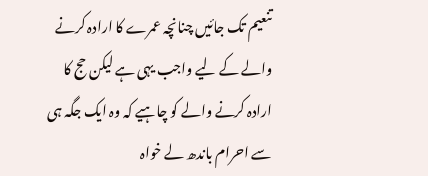تنعیم تک جائیں چنانچہ عمرے کا ارادہ کرنے والے کے لیے واجب یہی ہے لیکن حج کا ارادہ کرنے والے کو چاہیے کہ وہ ایک جگہ ہی سے احرام باندھ لے خواہ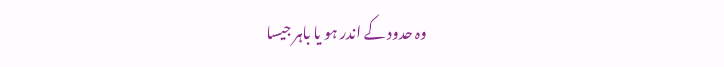وہ حدود کے اندر ہو یا باہر جیسا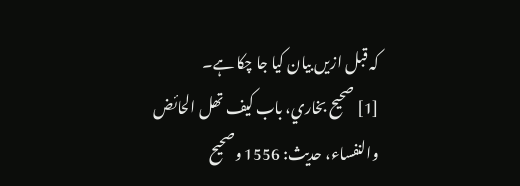کہ قبل ازیں بیان کیا جا چکا ہے۔
[1] صحیح بخاري، باب کیف تھل الحائض والنفساء، حدیث: 1556 وصحیح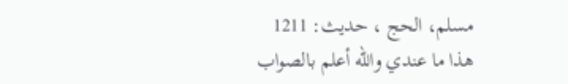مسلم، الحج ، حدیث: 1211
ھذا ما عندي والله أعلم بالصواب